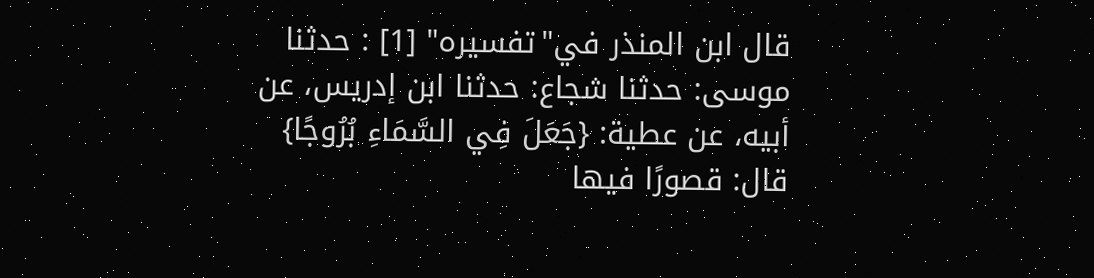قال ابن المنذر في"تفسيره" [1] : حدثنا موسى: حدثنا شجاع: حدثنا ابن إدريس، عن أبيه، عن عطية: {جَعَلَ فِي السَّمَاءِ بُرُوجًا} قال: قصورًا فيها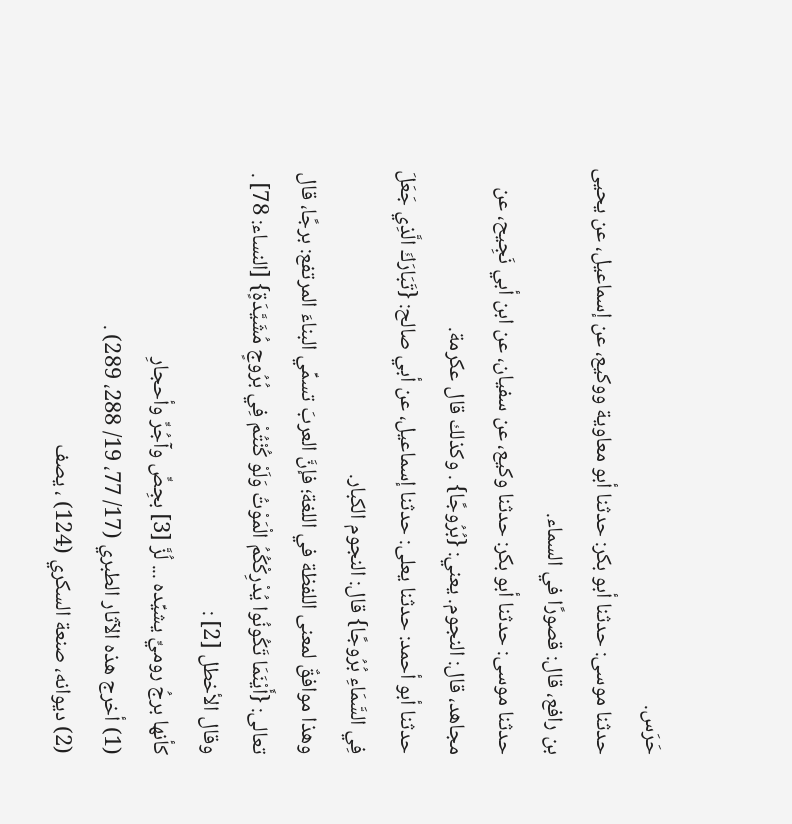حَرَس.
حدثنا موسى: حدثنا أبو بكر: حدثنا أبو معاوية ووكيع، عن إسماعيل، عن يحيى بن رافع، قال: قصورًا في السماء.
حدثنا موسى: حدثنا أبو بكر: حدثنا وكيع، عن سفيان، عن ابن أبي نَجِيح، عن مجاهد، قال: النجوم. يعني: {بُرُوجًا} . وكذلك قال عكرمة.
حدثنا أبو أحمد: حدثنا يعلى: حدثنا إسماعيل، عن أبي صالح: {تَبَارَكَ الَّذِي جَعَلَ فِي السَّمَاءِ بُرُوجًا} قال: النجوم الكبار.
وهذا موافقٌ لمعنى اللفظة في اللغة؛ فإنَّ العربَ تسمِّي البناءَ المرتفع: برجًا، قال تعالى: {أَيْنَمَا تَكُونُوا يُدْرِكْكُمُ الْمَوْتُ وَلَوْ كُنْتُمْ فِي بُرُوجٍ مُشَيَّدَةٍ} [النساء: 78] .
وقال الأخطل [2] :
كأنها برجُ روميٍّ يشيِّده ... لُزَّ [3] بجِصٍّ وآجُرٍّ وأحجارِ
(1) أخرج هذه الآثار الطبري (17/ 77، 19/ 288، 289) .
(2) ديوانه، صنعة السكري (124) ، يصف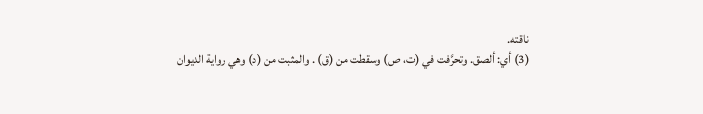ناقته.
(3) أي: ألصق. وتحرَّفت في (ت، ص) وسقطت من (ق) . والمثبت من (د) وهي رواية الديوان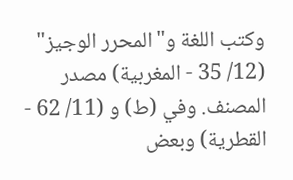وكتب اللغة و"المحرر الوجيز" (12/ 35 - المغربية) مصدر المصنف. وفي (ط) و (11/ 62 - القطرية) وبعض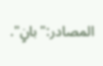المصادر:"بانٍ".